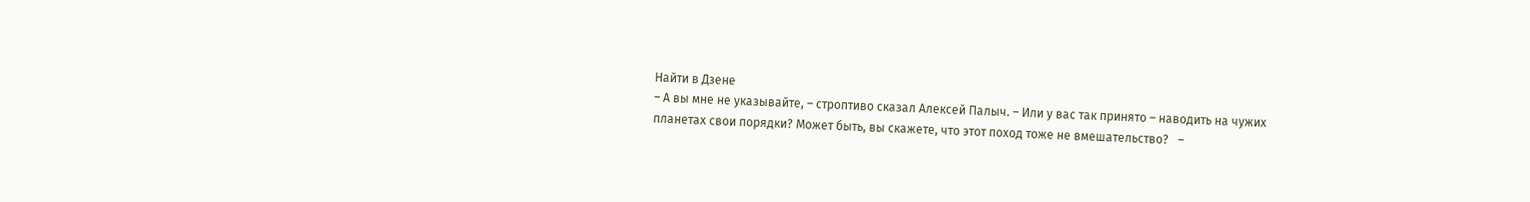Найти в Дзене
– А вы мне не указывайте, – строптиво сказал Алексей Палыч. – Или у вас так принято – наводить на чужих планетах свои порядки? Может быть, вы скажете, что этот поход тоже не вмешательство?   –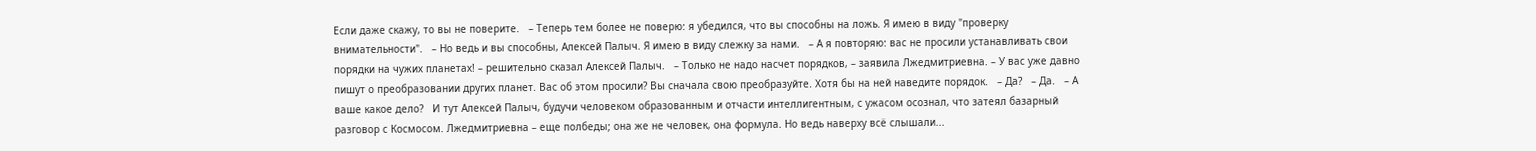Если даже скажу, то вы не поверите.   – Теперь тем более не поверю: я убедился, что вы способны на ложь. Я имею в виду "проверку внимательности".   – Но ведь и вы способны, Алексей Палыч. Я имею в виду слежку за нами.   – А я повторяю: вас не просили устанавливать свои порядки на чужих планетах! – решительно сказал Алексей Палыч.   – Только не надо насчет порядков, – заявила Лжедмитриевна. – У вас уже давно пишут о преобразовании других планет. Вас об этом просили? Вы сначала свою преобразуйте. Хотя бы на ней наведите порядок.   – Да?   – Да.   – А ваше какое дело?   И тут Алексей Палыч, будучи человеком образованным и отчасти интеллигентным, с ужасом осознал, что затеял базарный разговор с Космосом. Лжедмитриевна – еще полбеды; она же не человек, она формула. Но ведь наверху всё слышали...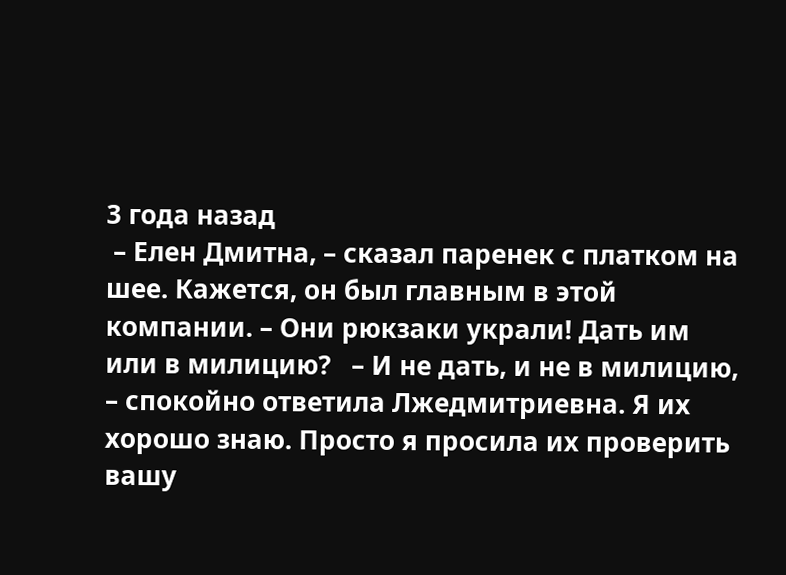3 года назад
 – Елен Дмитна, – сказал паренек с платком на шее. Кажется, он был главным в этой компании. – Они рюкзаки украли! Дать им или в милицию?   – И не дать, и не в милицию, – спокойно ответила Лжедмитриевна. Я их хорошо знаю. Просто я просила их проверить вашу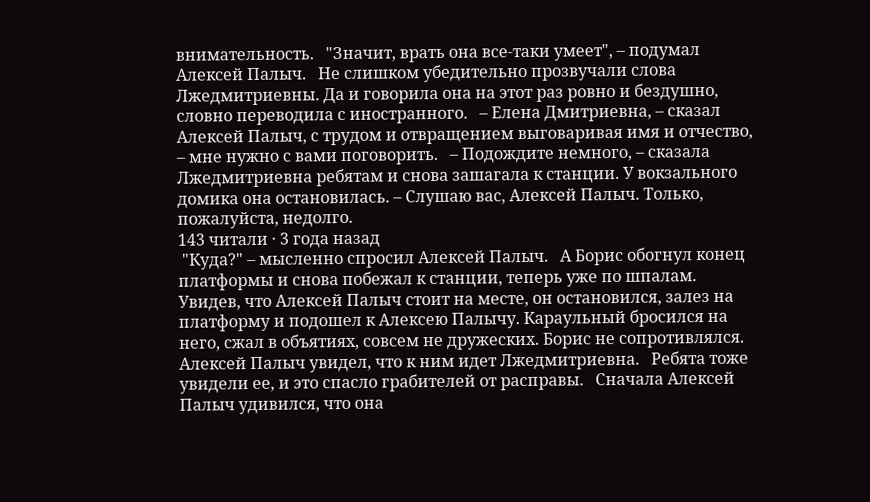внимательность.   "Значит, врать она все-таки умеет", – подумал Алексей Палыч.   Не слишком убедительно прозвучали слова Лжедмитриевны. Да и говорила она на этот раз ровно и бездушно, словно переводила с иностранного.   – Елена Дмитриевна, – сказал Алексей Палыч, с трудом и отвращением выговаривая имя и отчество, – мне нужно с вами поговорить.   – Подождите немного, – сказала Лжедмитриевна ребятам и снова зашагала к станции. У вокзального домика она остановилась. – Слушаю вас, Алексей Палыч. Только, пожалуйста, недолго.
143 читали · 3 года назад
 "Куда?" – мысленно спросил Алексей Палыч.   А Борис обогнул конец платформы и снова побежал к станции, теперь уже по шпалам. Увидев, что Алексей Палыч стоит на месте, он остановился, залез на платформу и подошел к Алексею Палычу. Караульный бросился на него, сжал в объятиях, совсем не дружеских. Борис не сопротивлялся.   Алексей Палыч увидел, что к ним идет Лжедмитриевна.   Ребята тоже увидели ее, и это спасло грабителей от расправы.   Сначала Алексей Палыч удивился, что она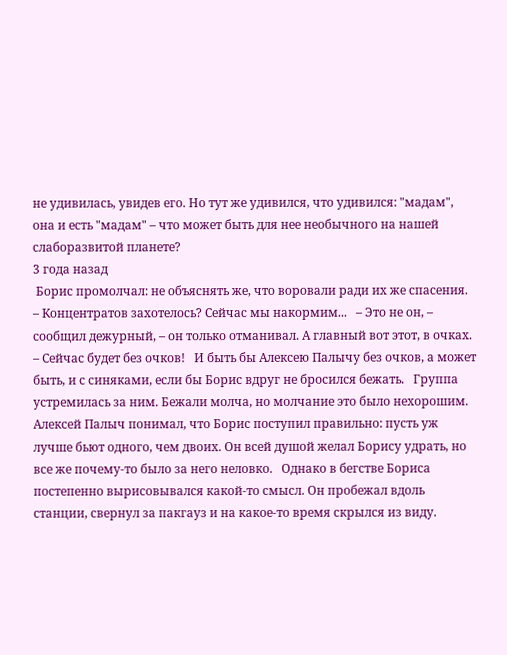не удивилась, увидев его. Но тут же удивился, что удивился: "мадам", она и есть "мадам" – что может быть для нее необычного на нашей слаборазвитой планете?
3 года назад
 Борис промолчал: не объяснять же, что воровали ради их же спасения.   – Концентратов захотелось? Сейчас мы накормим...   – Это не он, – сообщил дежурный, – он только отманивал. А главный вот этот, в очках.   – Сейчас будет без очков!   И быть бы Алексею Палычу без очков, а может быть, и с синяками, если бы Борис вдруг не бросился бежать.   Группа устремилась за ним. Бежали молча, но молчание это было нехорошим.   Алексей Палыч понимал, что Борис поступил правильно: пусть уж лучше бьют одного, чем двоих. Он всей душой желал Борису удрать, но все же почему-то было за него неловко.   Однако в бегстве Бориса постепенно вырисовывался какой-то смысл. Он пробежал вдоль станции, свернул за пакгауз и на какое-то время скрылся из виду.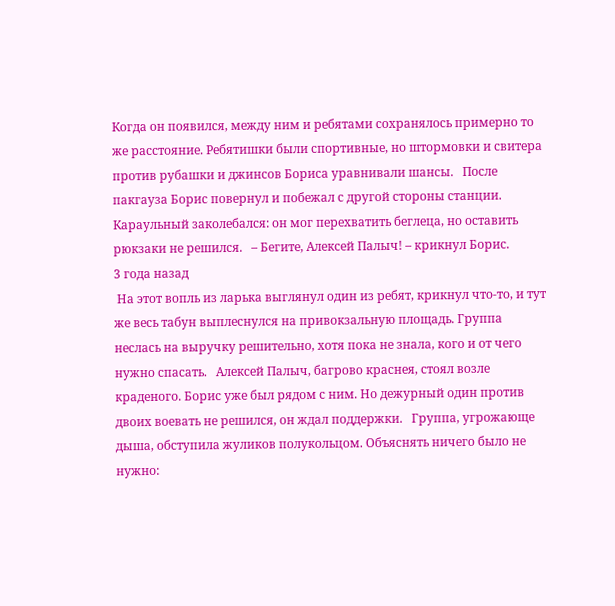Когда он появился, между ним и ребятами сохранялось примерно то же расстояние. Ребятишки были спортивные, но штормовки и свитера против рубашки и джинсов Бориса уравнивали шансы.   После пакгауза Борис повернул и побежал с другой стороны станции. Караульный заколебался: он мог перехватить беглеца, но оставить рюкзаки не решился.   – Бегите, Алексей Палыч! – крикнул Борис.
3 года назад
 На этот вопль из ларька выглянул один из ребят, крикнул что-то, и тут же весь табун выплеснулся на привокзальную площадь. Группа неслась на выручку решительно, хотя пока не знала, кого и от чего нужно спасать.   Алексей Палыч, багрово краснея, стоял возле краденого. Борис уже был рядом с ним. Но дежурный один против двоих воевать не решился, он ждал поддержки.   Группа, угрожающе дыша, обступила жуликов полукольцом. Объяснять ничего было не нужно: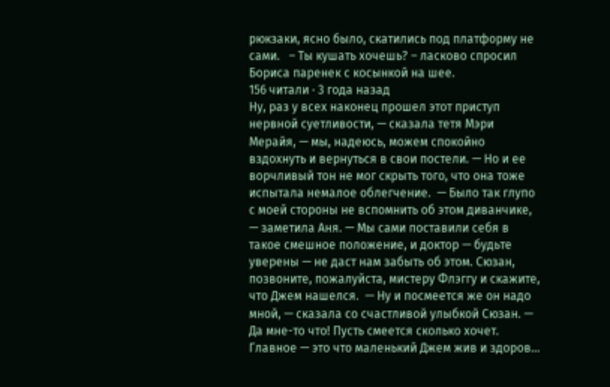рюкзаки, ясно было, скатились под платформу не сами.   – Ты кушать хочешь? – ласково спросил Бориса паренек с косынкой на шее.
156 читали · 3 года назад
Ну, раз у всех наконец прошел этот приступ нервной суетливости, — сказала тетя Мэри Мерайя, — мы, надеюсь, можем спокойно вздохнуть и вернуться в свои постели. — Но и ее ворчливый тон не мог скрыть того, что она тоже испытала немалое облегчение.  — Было так глупо с моей стороны не вспомнить об этом диванчике, — заметила Аня. — Мы сами поставили себя в такое смешное положение, и доктор — будьте уверены — не даст нам забыть об этом. Сюзан, позвоните, пожалуйста, мистеру Флэггу и скажите, что Джем нашелся.  — Ну и посмеется же он надо мной, — сказала со счастливой улыбкой Сюзан. — Да мне-то что! Пусть смеется сколько хочет. Главное — это что маленький Джем жив и здоров…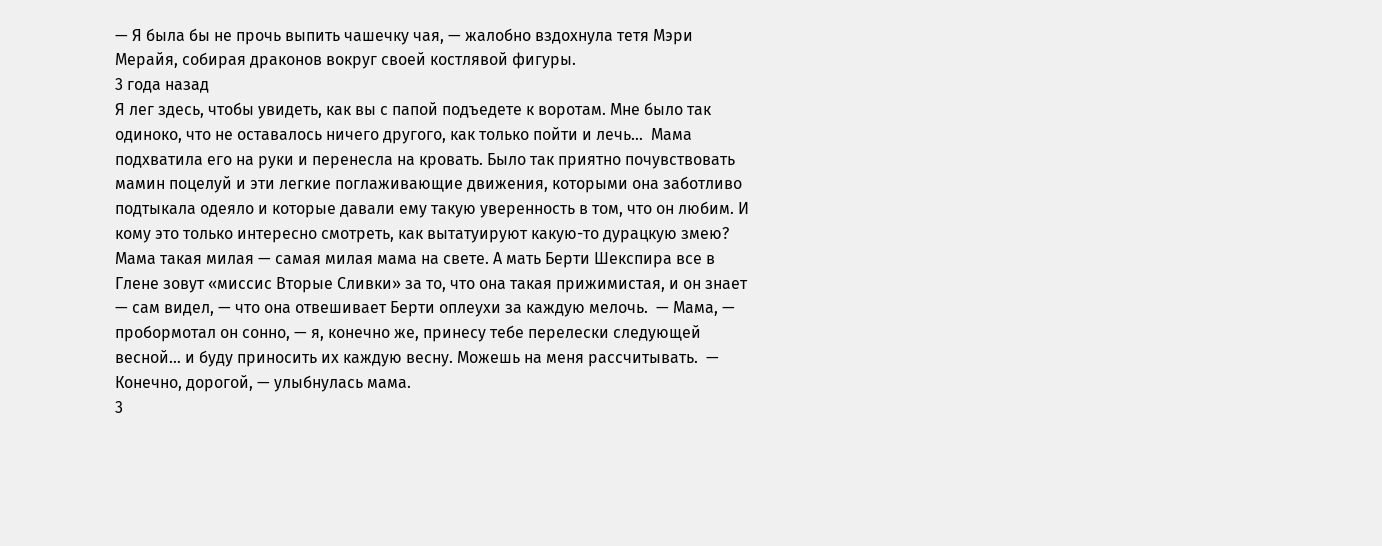— Я была бы не прочь выпить чашечку чая, — жалобно вздохнула тетя Мэри Мерайя, собирая драконов вокруг своей костлявой фигуры.
3 года назад
Я лег здесь, чтобы увидеть, как вы с папой подъедете к воротам. Мне было так одиноко, что не оставалось ничего другого, как только пойти и лечь…  Мама подхватила его на руки и перенесла на кровать. Было так приятно почувствовать мамин поцелуй и эти легкие поглаживающие движения, которыми она заботливо подтыкала одеяло и которые давали ему такую уверенность в том, что он любим. И кому это только интересно смотреть, как вытатуируют какую-то дурацкую змею? Мама такая милая — самая милая мама на свете. А мать Берти Шекспира все в Глене зовут «миссис Вторые Сливки» за то, что она такая прижимистая, и он знает — сам видел, — что она отвешивает Берти оплеухи за каждую мелочь.  — Мама, — пробормотал он сонно, — я, конечно же, принесу тебе перелески следующей весной… и буду приносить их каждую весну. Можешь на меня рассчитывать.  — Конечно, дорогой, — улыбнулась мама.
3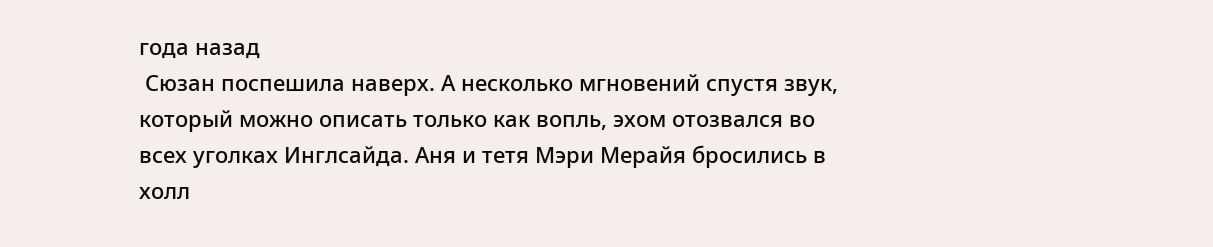года назад
 Сюзан поспешила наверх. А несколько мгновений спустя звук, который можно описать только как вопль, эхом отозвался во всех уголках Инглсайда. Аня и тетя Мэри Мерайя бросились в холл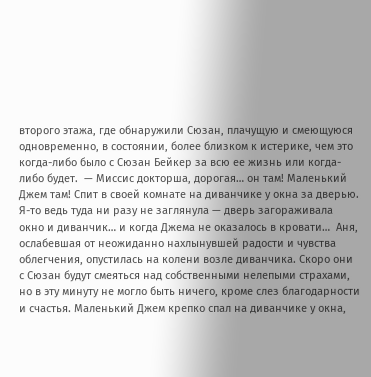второго этажа, где обнаружили Сюзан, плачущую и смеющуюся одновременно, в состоянии, более близком к истерике, чем это когда-либо было с Сюзан Бейкер за всю ее жизнь или когда-либо будет.  — Миссис докторша, дорогая… он там! Маленький Джем там! Спит в своей комнате на диванчике у окна за дверью. Я-то ведь туда ни разу не заглянула — дверь загораживала окно и диванчик… и когда Джема не оказалось в кровати…  Аня, ослабевшая от неожиданно нахлынувшей радости и чувства облегчения, опустилась на колени возле диванчика. Скоро они с Сюзан будут смеяться над собственными нелепыми страхами, но в эту минуту не могло быть ничего, кроме слез благодарности и счастья. Маленький Джем крепко спал на диванчике у окна,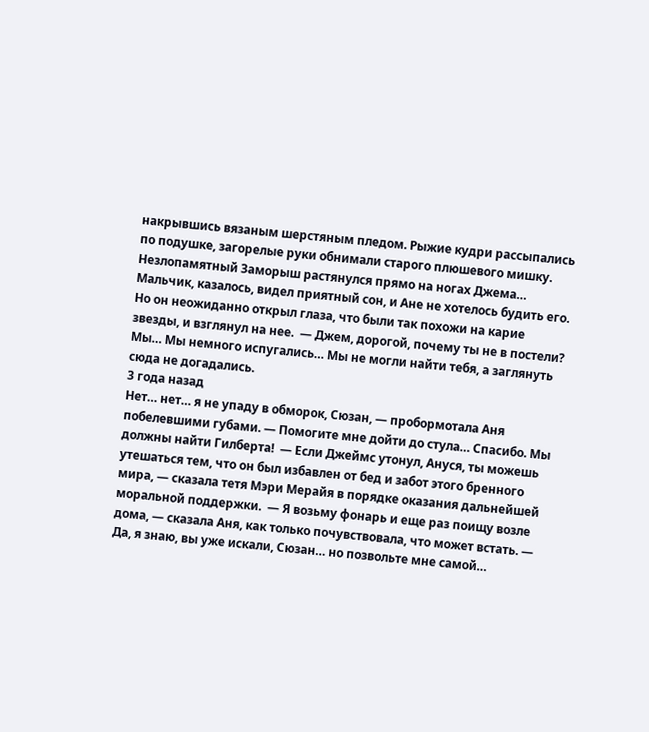накрывшись вязаным шерстяным пледом. Рыжие кудри рассыпались по подушке, загорелые руки обнимали старого плюшевого мишку. Незлопамятный Заморыш растянулся прямо на ногах Джема… Мальчик, казалось, видел приятный сон, и Ане не хотелось будить его. Но он неожиданно открыл глаза, что были так похожи на карие звезды, и взглянул на нее.  — Джем, дорогой, почему ты не в постели? Мы… Мы немного испугались… Мы не могли найти тебя, а заглянуть сюда не догадались.
3 года назад
Нет… нет… я не упаду в обморок, Сюзан, — пробормотала Аня побелевшими губами. — Помогите мне дойти до стула… Спасибо. Мы должны найти Гилберта!  — Если Джеймс утонул, Ануся, ты можешь утешаться тем, что он был избавлен от бед и забот этого бренного мира, — сказала тетя Мэри Мерайя в порядке оказания дальнейшей моральной поддержки.  — Я возьму фонарь и еще раз поищу возле дома, — сказала Аня, как только почувствовала, что может встать. — Да, я знаю, вы уже искали, Сюзан… но позвольте мне самой…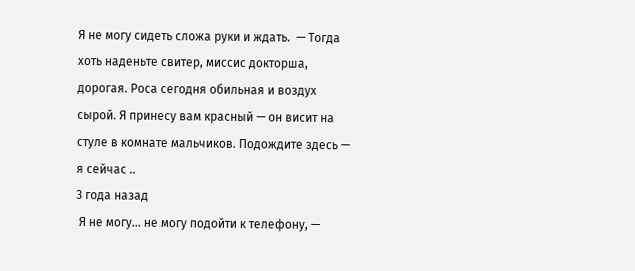Я не могу сидеть сложа руки и ждать.  — Тогда хоть наденьте свитер, миссис докторша, дорогая. Роса сегодня обильная и воздух сырой. Я принесу вам красный — он висит на стуле в комнате мальчиков. Подождите здесь — я сейчас ..
3 года назад
 Я не могу… не могу подойти к телефону, —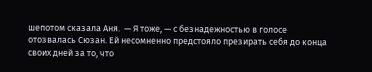шепотом сказала Аня.  — Я тоже, — с безнадежностью в голосе отозвалась Сюзан. Ей несомненно предстояло презирать себя до конца своих дней за то, что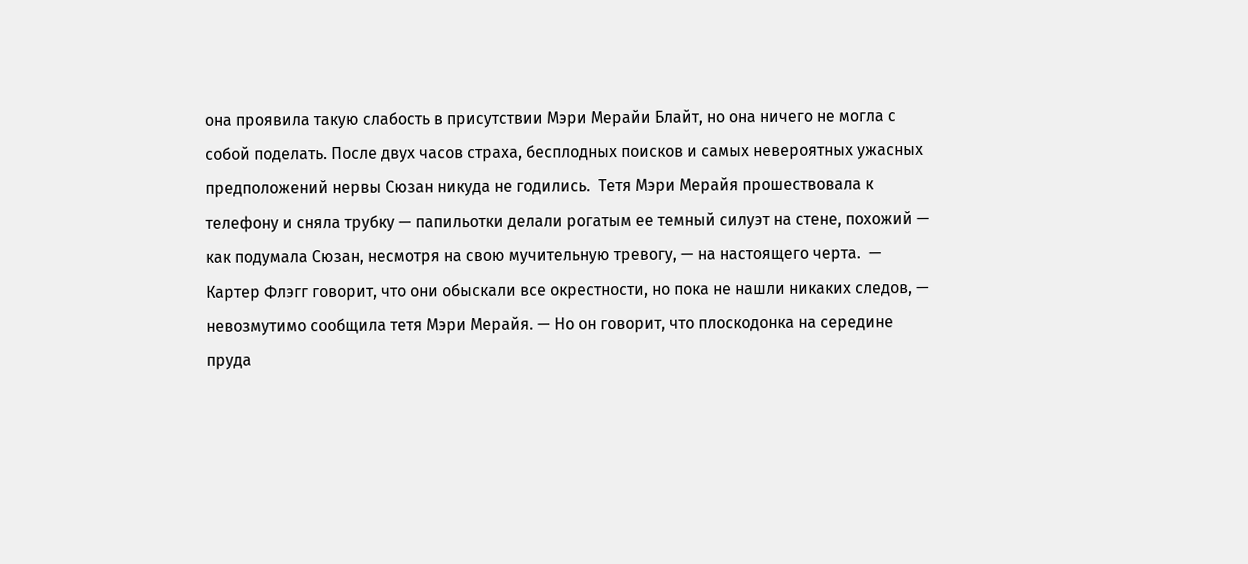она проявила такую слабость в присутствии Мэри Мерайи Блайт, но она ничего не могла с собой поделать. После двух часов страха, бесплодных поисков и самых невероятных ужасных предположений нервы Сюзан никуда не годились.  Тетя Мэри Мерайя прошествовала к телефону и сняла трубку — папильотки делали рогатым ее темный силуэт на стене, похожий — как подумала Сюзан, несмотря на свою мучительную тревогу, — на настоящего черта.  — Картер Флэгг говорит, что они обыскали все окрестности, но пока не нашли никаких следов, — невозмутимо сообщила тетя Мэри Мерайя. — Но он говорит, что плоскодонка на середине пруда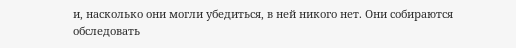и, насколько они могли убедиться, в ней никого нет. Они собираются обследовать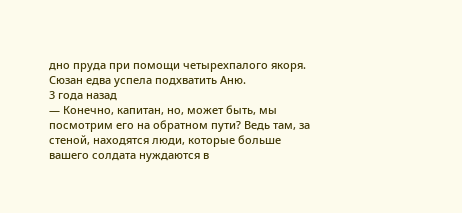дно пруда при помощи четырехпалого якоря.  Сюзан едва успела подхватить Аню.
3 года назад
— Конечно, капитан, но, может быть, мы посмотрим его на обратном пути? Ведь там, за стеной, находятся люди, которые больше вашего солдата нуждаются в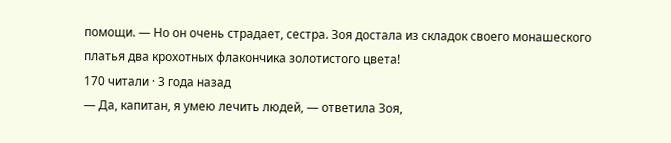помощи. — Но он очень страдает, сестра. Зоя достала из складок своего монашеского платья два крохотных флакончика золотистого цвета!
170 читали · 3 года назад
— Да, капитан, я умею лечить людей, — ответила Зоя,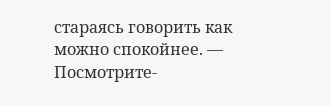стараясь говорить как можно спокойнее. — Посмотрите-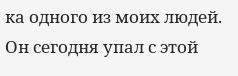ка одного из моих людей. Он сегодня упал с этой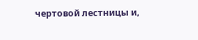чертовой лестницы и,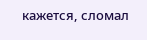кажется, сломал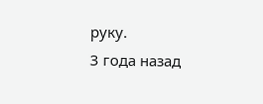руку.
3 года назад